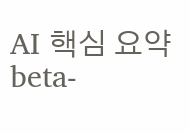AI 핵심 요약
beta-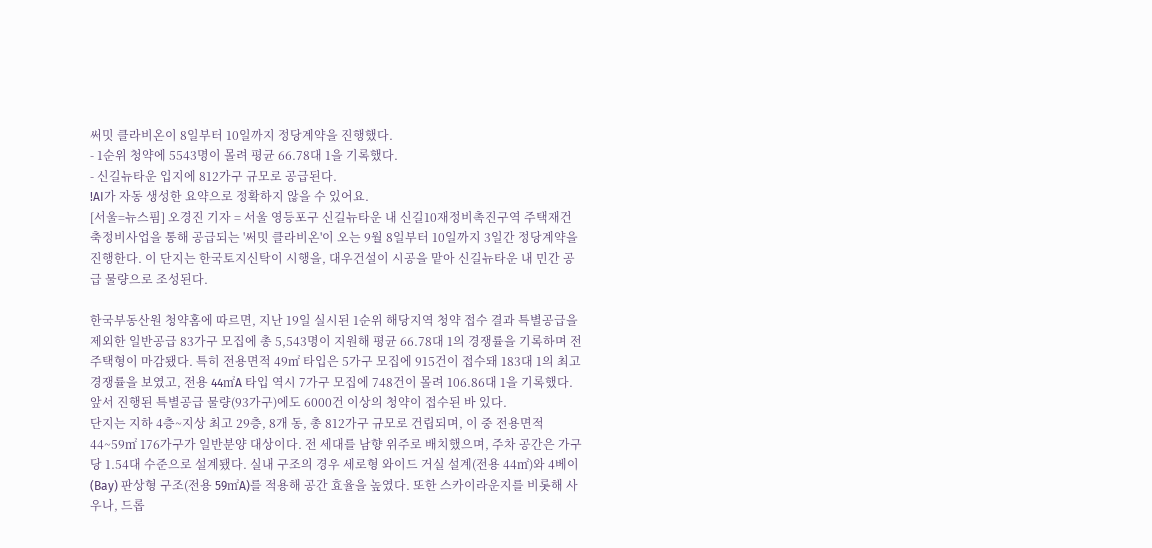써밋 클라비온이 8일부터 10일까지 정당계약을 진행했다.
- 1순위 청약에 5543명이 몰려 평균 66.78대 1을 기록했다.
- 신길뉴타운 입지에 812가구 규모로 공급된다.
!AI가 자동 생성한 요약으로 정확하지 않을 수 있어요.
[서울=뉴스핌] 오경진 기자 = 서울 영등포구 신길뉴타운 내 신길10재정비촉진구역 주택재건축정비사업을 통해 공급되는 '써밋 클라비온'이 오는 9월 8일부터 10일까지 3일간 정당계약을 진행한다. 이 단지는 한국토지신탁이 시행을, 대우건설이 시공을 맡아 신길뉴타운 내 민간 공급 물량으로 조성된다.

한국부동산원 청약홈에 따르면, 지난 19일 실시된 1순위 해당지역 청약 접수 결과 특별공급을 제외한 일반공급 83가구 모집에 총 5,543명이 지원해 평균 66.78대 1의 경쟁률을 기록하며 전 주택형이 마감됐다. 특히 전용면적 49㎡ 타입은 5가구 모집에 915건이 접수돼 183대 1의 최고 경쟁률을 보였고, 전용 44㎡A 타입 역시 7가구 모집에 748건이 몰려 106.86대 1을 기록했다. 앞서 진행된 특별공급 물량(93가구)에도 6000건 이상의 청약이 접수된 바 있다.
단지는 지하 4층~지상 최고 29층, 8개 동, 총 812가구 규모로 건립되며, 이 중 전용면적 44~59㎡ 176가구가 일반분양 대상이다. 전 세대를 남향 위주로 배치했으며, 주차 공간은 가구당 1.54대 수준으로 설계됐다. 실내 구조의 경우 세로형 와이드 거실 설계(전용 44㎡)와 4베이(Bay) 판상형 구조(전용 59㎡A)를 적용해 공간 효율을 높였다. 또한 스카이라운지를 비롯해 사우나, 드롭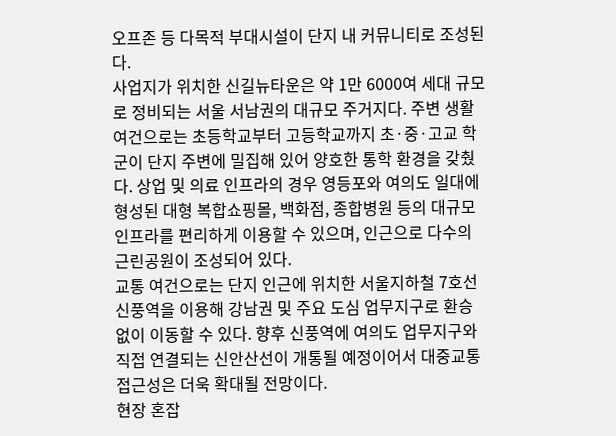오프존 등 다목적 부대시설이 단지 내 커뮤니티로 조성된다.
사업지가 위치한 신길뉴타운은 약 1만 6000여 세대 규모로 정비되는 서울 서남권의 대규모 주거지다. 주변 생활 여건으로는 초등학교부터 고등학교까지 초·중·고교 학군이 단지 주변에 밀집해 있어 양호한 통학 환경을 갖췄다. 상업 및 의료 인프라의 경우 영등포와 여의도 일대에 형성된 대형 복합쇼핑몰, 백화점, 종합병원 등의 대규모 인프라를 편리하게 이용할 수 있으며, 인근으로 다수의 근린공원이 조성되어 있다.
교통 여건으로는 단지 인근에 위치한 서울지하철 7호선 신풍역을 이용해 강남권 및 주요 도심 업무지구로 환승 없이 이동할 수 있다. 향후 신풍역에 여의도 업무지구와 직접 연결되는 신안산선이 개통될 예정이어서 대중교통 접근성은 더욱 확대될 전망이다.
현장 혼잡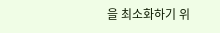을 최소화하기 위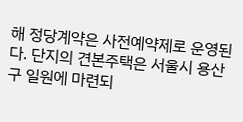해 정당계약은 사전예약제로 운영된다. 단지의 견본주택은 서울시 용산구 일원에 마련되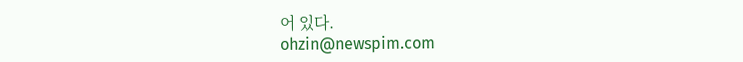어 있다.
ohzin@newspim.com